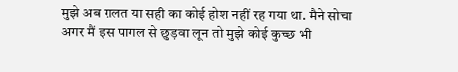मुझे अब ग़लत या सही का कोई होश नहीं रह गया था. मैने सोचा
अगर मैं इस पागल से छुड़वा लून तो मुझे कोई कुच्छ भी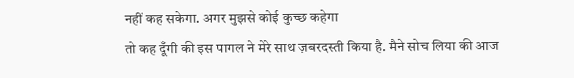नहीं कह सकेगा. अगर मुझसे कोई कुच्छ कहेगा
तो कह दूँगी की इस पागल ने मेरे साथ ज़बरदस्ती किया है. मैने सोच लिया की आज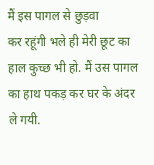मैं इस पागल से छुड़वा
कर रहूंगी भले ही मेरी छूट का हाल कुच्छ भी हो. मैं उस पागल का हाथ पकड़ कर घर के अंदर ले गयी.